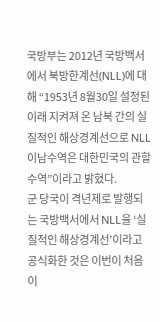국방부는 2012년 국방백서에서 북방한계선(NLL)에 대해 “1953년 8월30일 설정된 이래 지켜져 온 남북 간의 실질적인 해상경계선으로 NLL 이남수역은 대한민국의 관할수역”이라고 밝혔다.
군 당국이 격년제로 발행되는 국방백서에서 NLL을 ‘실질적인 해상경계선’이라고 공식화한 것은 이번이 처음이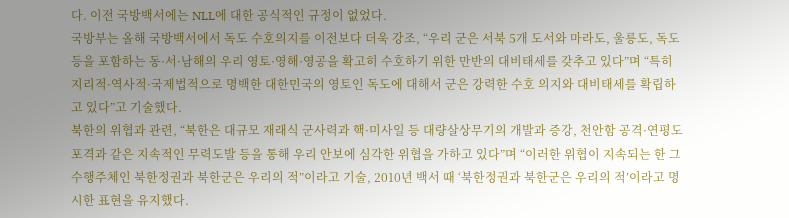다. 이전 국방백서에는 NLL에 대한 공식적인 규정이 없었다.
국방부는 올해 국방백서에서 독도 수호의지를 이전보다 더욱 강조, “우리 군은 서북 5개 도서와 마라도, 울릉도, 독도 등을 포함하는 동·서·남해의 우리 영토·영해·영공을 확고히 수호하기 위한 만반의 대비태세를 갖추고 있다”며 “특히 지리적·역사적·국제법적으로 명백한 대한민국의 영토인 독도에 대해서 군은 강력한 수호 의지와 대비태세를 확립하고 있다”고 기술했다.
북한의 위협과 관련, “북한은 대규모 재래식 군사력과 핵·미사일 등 대량살상무기의 개발과 증강, 천안함 공격·연평도 포격과 같은 지속적인 무력도발 등을 통해 우리 안보에 심각한 위협을 가하고 있다”며 “이러한 위협이 지속되는 한 그 수행주체인 북한정권과 북한군은 우리의 적”이라고 기술, 2010년 백서 때 ‘북한정권과 북한군은 우리의 적’이라고 명시한 표현을 유지했다.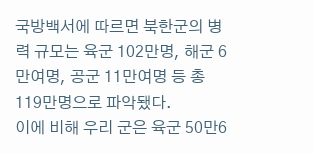국방백서에 따르면 북한군의 병력 규모는 육군 102만명, 해군 6만여명, 공군 11만여명 등 총 119만명으로 파악됐다.
이에 비해 우리 군은 육군 50만6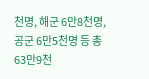천명, 해군 6만8천명, 공군 6만5천명 등 총 63만9천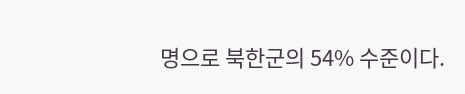명으로 북한군의 54% 수준이다.